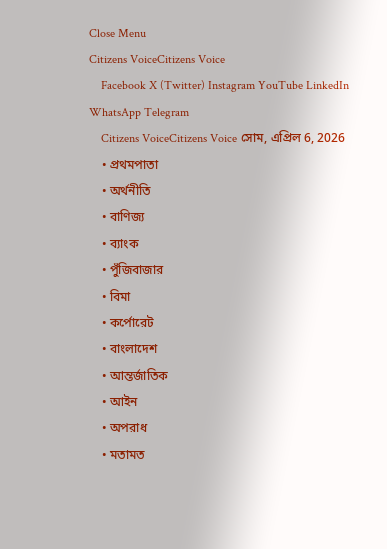Close Menu
Citizens VoiceCitizens Voice
    Facebook X (Twitter) Instagram YouTube LinkedIn WhatsApp Telegram
    Citizens VoiceCitizens Voice সোম, এপ্রিল 6, 2026
    • প্রথমপাতা
    • অর্থনীতি
    • বাণিজ্য
    • ব্যাংক
    • পুঁজিবাজার
    • বিমা
    • কর্পোরেট
    • বাংলাদেশ
    • আন্তর্জাতিক
    • আইন
    • অপরাধ
    • মতামত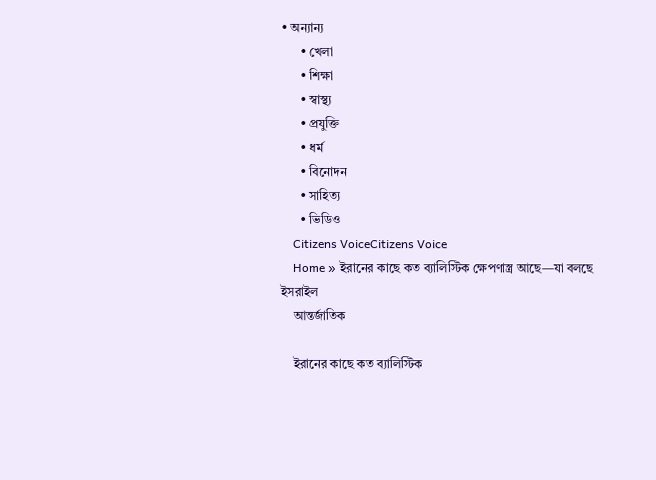• অন্যান্য
      • খেলা
      • শিক্ষা
      • স্বাস্থ্য
      • প্রযুক্তি
      • ধর্ম
      • বিনোদন
      • সাহিত্য
      • ভিডিও
    Citizens VoiceCitizens Voice
    Home » ইরানের কাছে কত ব্যালিস্টিক ক্ষেপণাস্ত্র আছে—যা বলছে ইসরাইল
    আন্তর্জাতিক

    ইরানের কাছে কত ব্যালিস্টিক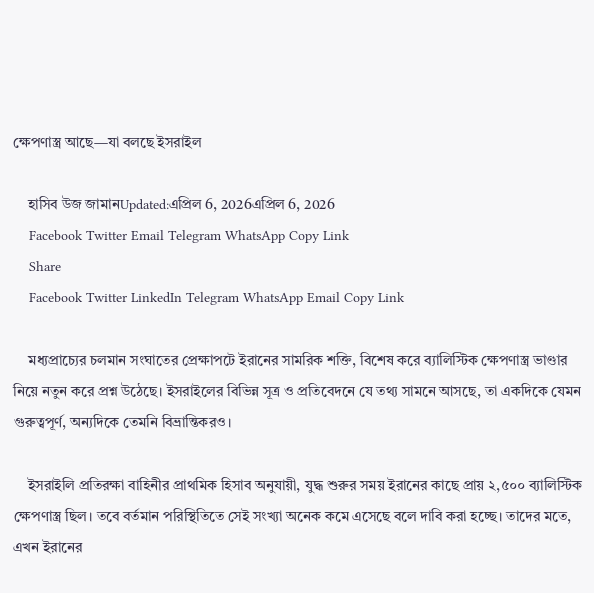ক্ষেপণাস্ত্র আছে—যা বলছে ইসরাইল

    হাসিব উজ জামানUpdated:এপ্রিল 6, 2026এপ্রিল 6, 2026
    Facebook Twitter Email Telegram WhatsApp Copy Link
    Share
    Facebook Twitter LinkedIn Telegram WhatsApp Email Copy Link

    মধ্যপ্রাচ্যের চলমান সংঘাতের প্রেক্ষাপটে ইরানের সামরিক শক্তি, বিশেষ করে ব্যালিস্টিক ক্ষেপণাস্ত্র ভাণ্ডার নিয়ে নতুন করে প্রশ্ন উঠেছে। ইসরাইলের বিভিন্ন সূত্র ও প্রতিবেদনে যে তথ্য সামনে আসছে, তা একদিকে যেমন গুরুত্বপূর্ণ, অন্যদিকে তেমনি বিভ্রান্তিকরও।

    ইসরাইলি প্রতিরক্ষা বাহিনীর প্রাথমিক হিসাব অনুযায়ী, যুদ্ধ শুরুর সময় ইরানের কাছে প্রায় ২,৫০০ ব্যালিস্টিক ক্ষেপণাস্ত্র ছিল। তবে বর্তমান পরিস্থিতিতে সেই সংখ্যা অনেক কমে এসেছে বলে দাবি করা হচ্ছে। তাদের মতে, এখন ইরানের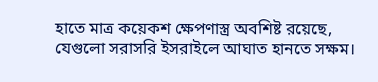হাতে মাত্র কয়েকশ ক্ষেপণাস্ত্র অবশিষ্ট রয়েছে, যেগুলো সরাসরি ইসরাইলে আঘাত হানতে সক্ষম।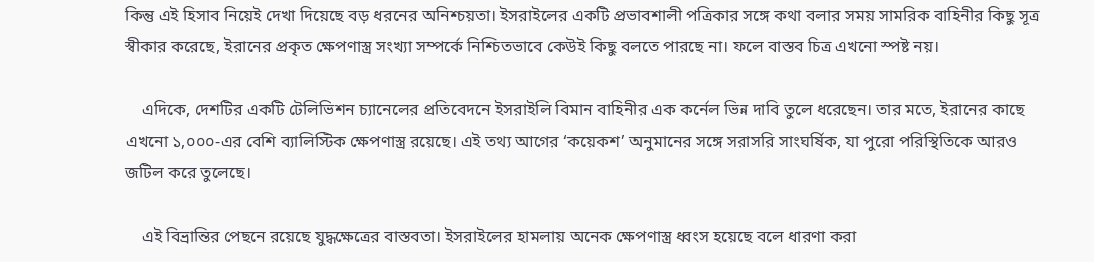কিন্তু এই হিসাব নিয়েই দেখা দিয়েছে বড় ধরনের অনিশ্চয়তা। ইসরাইলের একটি প্রভাবশালী পত্রিকার সঙ্গে কথা বলার সময় সামরিক বাহিনীর কিছু সূত্র স্বীকার করেছে, ইরানের প্রকৃত ক্ষেপণাস্ত্র সংখ্যা সম্পর্কে নিশ্চিতভাবে কেউই কিছু বলতে পারছে না। ফলে বাস্তব চিত্র এখনো স্পষ্ট নয়।

    এদিকে, দেশটির একটি টেলিভিশন চ্যানেলের প্রতিবেদনে ইসরাইলি বিমান বাহিনীর এক কর্নেল ভিন্ন দাবি তুলে ধরেছেন। তার মতে, ইরানের কাছে এখনো ১,০০০-এর বেশি ব্যালিস্টিক ক্ষেপণাস্ত্র রয়েছে। এই তথ্য আগের ‘কয়েকশ’ অনুমানের সঙ্গে সরাসরি সাংঘর্ষিক, যা পুরো পরিস্থিতিকে আরও জটিল করে তুলেছে।

    এই বিভ্রান্তির পেছনে রয়েছে যুদ্ধক্ষেত্রের বাস্তবতা। ইসরাইলের হামলায় অনেক ক্ষেপণাস্ত্র ধ্বংস হয়েছে বলে ধারণা করা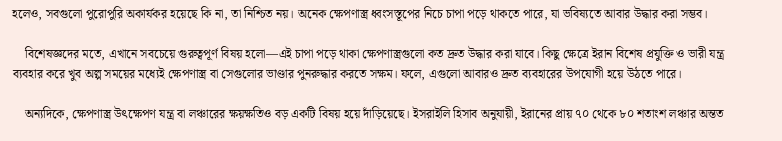হলেও, সবগুলো পুরোপুরি অকার্যকর হয়েছে কি না, তা নিশ্চিত নয়। অনেক ক্ষেপণাস্ত্র ধ্বংসস্তূপের নিচে চাপা পড়ে থাকতে পারে, যা ভবিষ্যতে আবার উদ্ধার করা সম্ভব।

    বিশেষজ্ঞদের মতে, এখানে সবচেয়ে গুরুত্বপূর্ণ বিষয় হলো—এই চাপা পড়ে থাকা ক্ষেপণাস্ত্রগুলো কত দ্রুত উদ্ধার করা যাবে। কিছু ক্ষেত্রে ইরান বিশেষ প্রযুক্তি ও ভারী যন্ত্র ব্যবহার করে খুব অল্প সময়ের মধ্যেই ক্ষেপণাস্ত্র বা সেগুলোর ভাণ্ডার পুনরুদ্ধার করতে সক্ষম। ফলে, এগুলো আবারও দ্রুত ব্যবহারের উপযোগী হয়ে উঠতে পারে।

    অন্যদিকে, ক্ষেপণাস্ত্র উৎক্ষেপণ যন্ত্র বা লঞ্চারের ক্ষয়ক্ষতিও বড় একটি বিষয় হয়ে দাঁড়িয়েছে। ইসরাইলি হিসাব অনুযায়ী, ইরানের প্রায় ৭০ থেকে ৮০ শতাংশ লঞ্চার অন্তত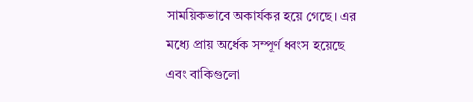সাময়িকভাবে অকার্যকর হয়ে গেছে। এর মধ্যে প্রায় অর্ধেক সম্পূর্ণ ধ্বংস হয়েছে এবং বাকিগুলো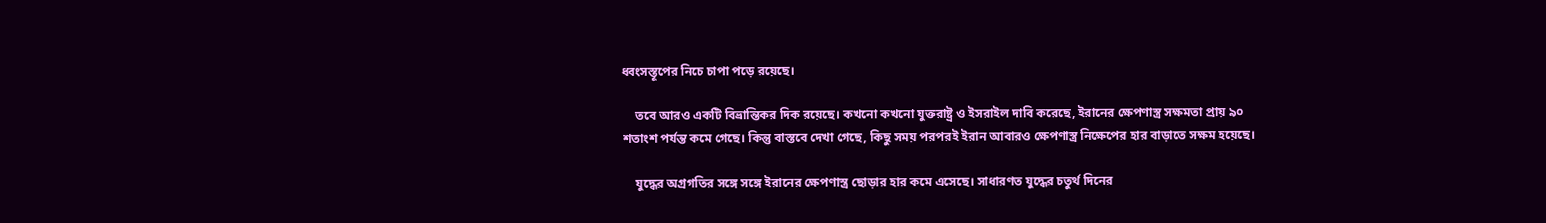ধ্বংসস্তূপের নিচে চাপা পড়ে রয়েছে।

    তবে আরও একটি বিভ্রান্তিকর দিক রয়েছে। কখনো কখনো যুক্তরাষ্ট্র ও ইসরাইল দাবি করেছে, ইরানের ক্ষেপণাস্ত্র সক্ষমতা প্রায় ৯০ শতাংশ পর্যন্ত কমে গেছে। কিন্তু বাস্তবে দেখা গেছে, কিছু সময় পরপরই ইরান আবারও ক্ষেপণাস্ত্র নিক্ষেপের হার বাড়াতে সক্ষম হয়েছে।

    যুদ্ধের অগ্রগতির সঙ্গে সঙ্গে ইরানের ক্ষেপণাস্ত্র ছোড়ার হার কমে এসেছে। সাধারণত যুদ্ধের চতুর্থ দিনের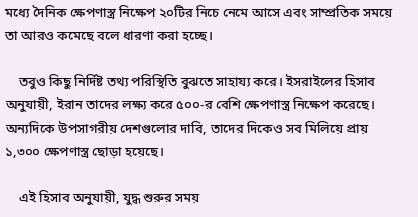মধ্যে দৈনিক ক্ষেপণাস্ত্র নিক্ষেপ ২০টির নিচে নেমে আসে এবং সাম্প্রতিক সময়ে তা আরও কমেছে বলে ধারণা করা হচ্ছে।

    তবুও কিছু নির্দিষ্ট তথ্য পরিস্থিতি বুঝতে সাহায্য করে। ইসরাইলের হিসাব অনুযায়ী, ইরান তাদের লক্ষ্য করে ৫০০-র বেশি ক্ষেপণাস্ত্র নিক্ষেপ করেছে। অন্যদিকে উপসাগরীয় দেশগুলোর দাবি, তাদের দিকেও সব মিলিয়ে প্রায় ১,৩০০ ক্ষেপণাস্ত্র ছোড়া হয়েছে।

    এই হিসাব অনুযায়ী, যুদ্ধ শুরুর সময়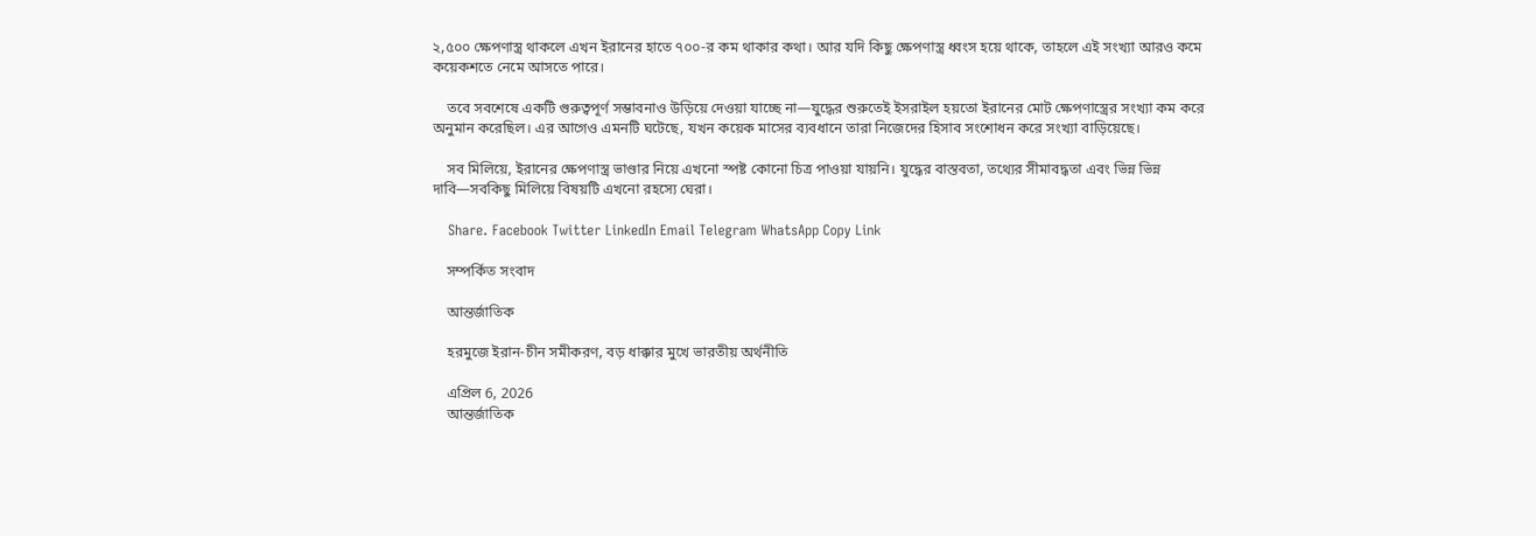২,৫০০ ক্ষেপণাস্ত্র থাকলে এখন ইরানের হাতে ৭০০-র কম থাকার কথা। আর যদি কিছু ক্ষেপণাস্ত্র ধ্বংস হয়ে থাকে, তাহলে এই সংখ্যা আরও কমে কয়েকশতে নেমে আসতে পারে।

    তবে সবশেষে একটি গুরুত্বপূর্ণ সম্ভাবনাও উড়িয়ে দেওয়া যাচ্ছে না—যুদ্ধের শুরুতেই ইসরাইল হয়তো ইরানের মোট ক্ষেপণাস্ত্রের সংখ্যা কম করে অনুমান করেছিল। এর আগেও এমনটি ঘটেছে, যখন কয়েক মাসের ব্যবধানে তারা নিজেদের হিসাব সংশোধন করে সংখ্যা বাড়িয়েছে।

    সব মিলিয়ে, ইরানের ক্ষেপণাস্ত্র ভাণ্ডার নিয়ে এখনো স্পষ্ট কোনো চিত্র পাওয়া যায়নি। যুদ্ধের বাস্তবতা, তথ্যের সীমাবদ্ধতা এবং ভিন্ন ভিন্ন দাবি—সবকিছু মিলিয়ে বিষয়টি এখনো রহস্যে ঘেরা।

    Share. Facebook Twitter LinkedIn Email Telegram WhatsApp Copy Link

    সম্পর্কিত সংবাদ

    আন্তর্জাতিক

    হরমুজে ইরান-চীন সমীকরণ, বড় ধাক্কার মুখে ভারতীয় অর্থনীতি

    এপ্রিল 6, 2026
    আন্তর্জাতিক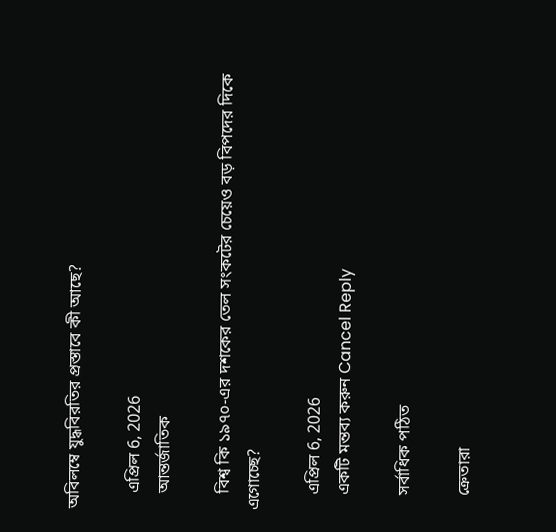অবিলম্বে যুদ্ধবিরতির প্রস্তাবে কী আছে?

    এপ্রিল 6, 2026
    আন্তর্জাতিক

    বিশ্ব কি ১৯৭০-এর দশকের তেল সংকটের চেয়েও বড় বিপদের দিকে এগোচ্ছে?

    এপ্রিল 6, 2026
    একটি মন্তব্য করুন Cancel Reply

    সর্বাধিক পঠিত

    ক্রেতারা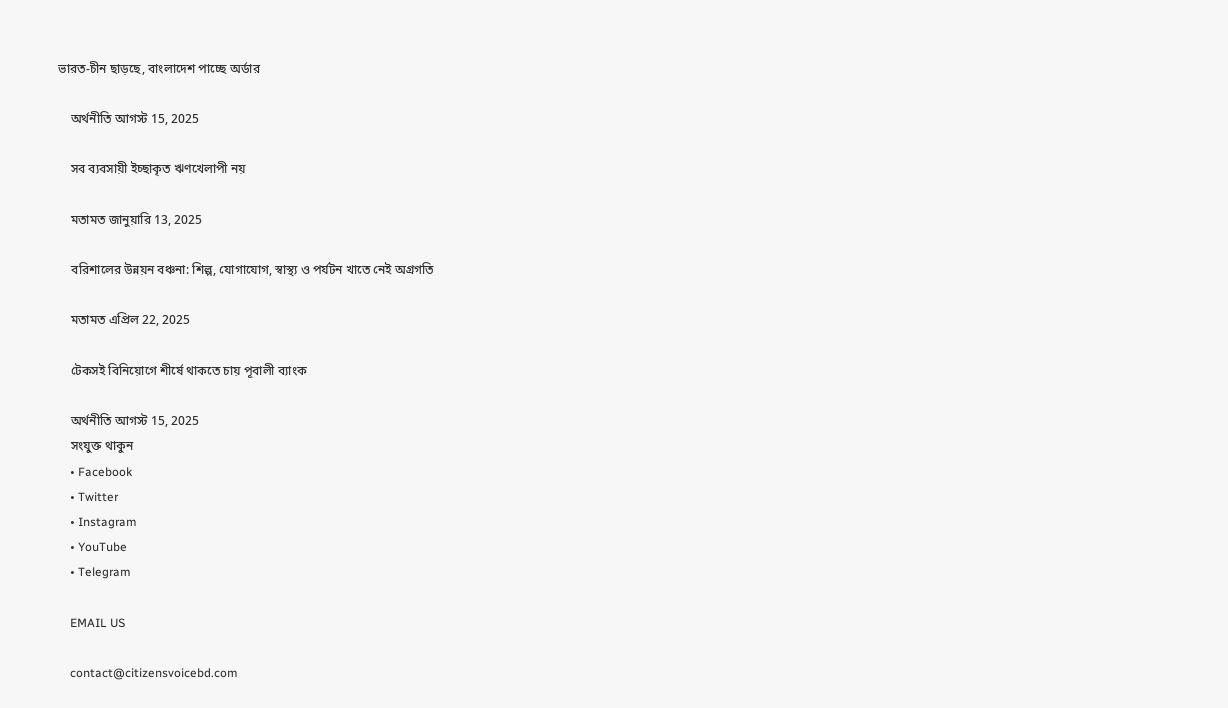ভারত-চীন ছাড়ছে, বাংলাদেশ পাচ্ছে অর্ডার

    অর্থনীতি আগস্ট 15, 2025

    সব ব্যবসায়ী ইচ্ছাকৃত ঋণখেলাপী নয়

    মতামত জানুয়ারি 13, 2025

    বরিশালের উন্নয়ন বঞ্চনা: শিল্প, যোগাযোগ, স্বাস্থ্য ও পর্যটন খাতে নেই অগ্রগতি

    মতামত এপ্রিল 22, 2025

    টেকসই বিনিয়োগে শীর্ষে থাকতে চায় পূবালী ব্যাংক

    অর্থনীতি আগস্ট 15, 2025
    সংযুক্ত থাকুন
    • Facebook
    • Twitter
    • Instagram
    • YouTube
    • Telegram

    EMAIL US

    contact@citizensvoicebd.com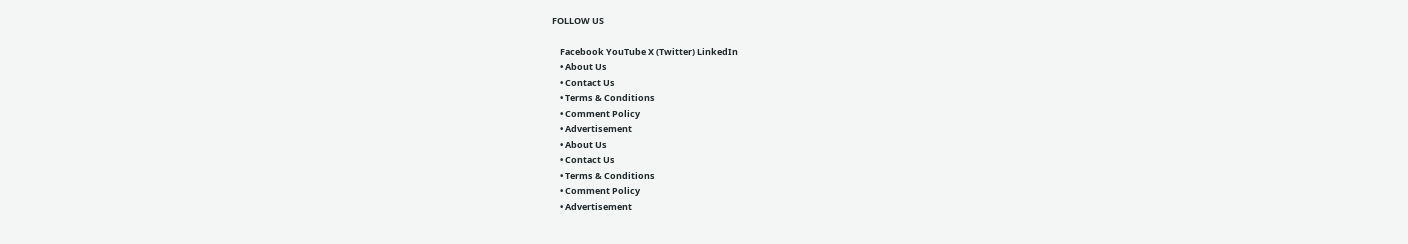FOLLOW US

    Facebook YouTube X (Twitter) LinkedIn
    • About Us
    • Contact Us
    • Terms & Conditions
    • Comment Policy
    • Advertisement
    • About Us
    • Contact Us
    • Terms & Conditions
    • Comment Policy
    • Advertisement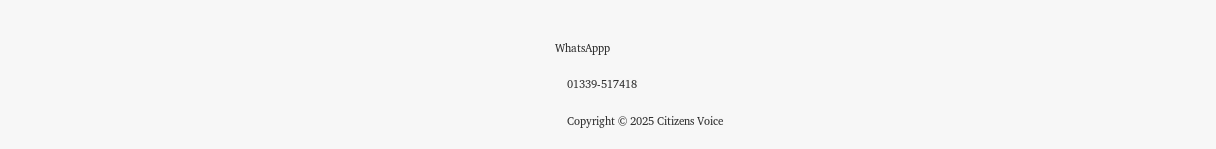WhatsAppp

    01339-517418

    Copyright © 2025 Citizens Voice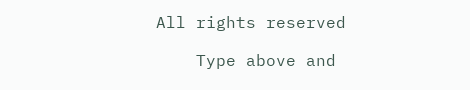All rights reserved

    Type above and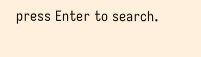press Enter to search.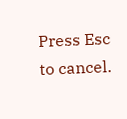Press Esc to cancel.